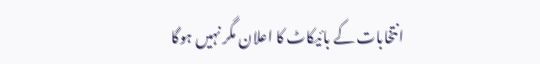انتخابات کے بائیکاٹ کا اعلان مگر نہیں ہوگا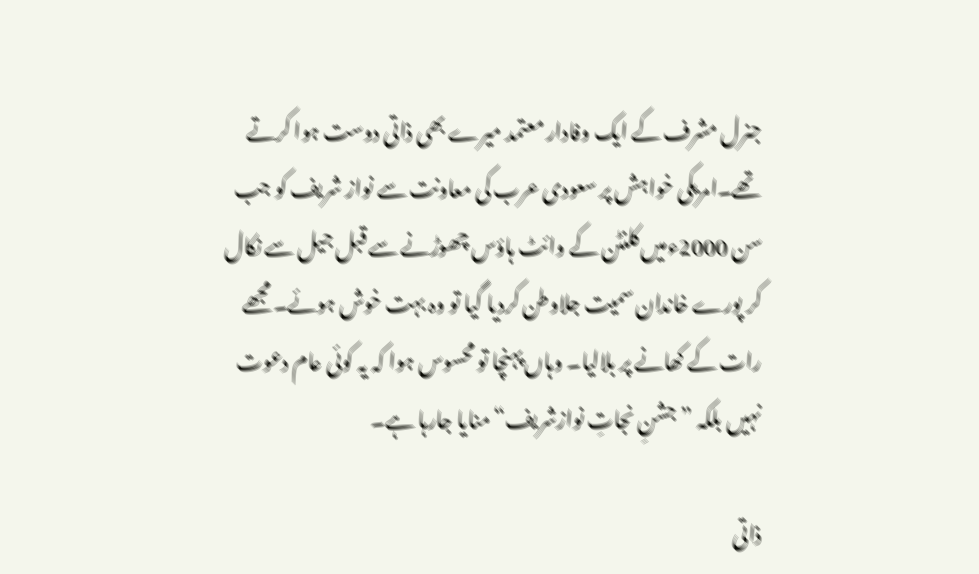جنرل مشرف کے ایک وفادار معتمد میرے بھی ذاتی دوست ہوا کرتے تھے۔امریکی خواہش پر سعودی عرب کی معاونت سے نواز شریف کو جب سن 2000ءمیں کلنٹن کے وائٹ ہاؤس چھوڑنے سے قبل جیل سے نکال کر پورے خاندان سمیت جلاوطن کردیا گیا تو وہ بہت خوش ہوئے۔ مجھے رات کے کھانے پر بلالیا۔ وہاں پہنچا تو محسوس ہوا کہ یہ کوئی عام دعوت نہیں بلکہ ”جشنِ نجاتِ نوازشریف“ منایا جارہا ہے۔

ذاتی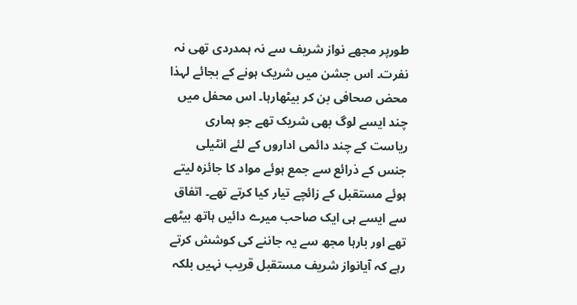طورپر مجھے نواز شریف سے نہ ہمدردی تھی نہ نفرت۔ اس جشن میں شریک ہونے کے بجائے لہذا محض صحافی بن کر بیٹھارہا۔ اس محفل میں چند ایسے لوگ بھی شریک تھے جو ہماری ریاست کے چند دائمی اداروں کے لئے انٹیلی جنس کے ذرائع سے جمع ہوئے مواد کا جائزہ لیتے ہوئے مستقبل کے زائچے تیار کیا کرتے تھے۔ اتفاق سے ایسے ہی ایک صاحب میرے دائیں ہاتھ بیٹھے تھے اور بارہا مجھ سے یہ جاننے کی کوشش کرتے رہے کہ آیانواز شریف مستقبل قریب نہیں بلکہ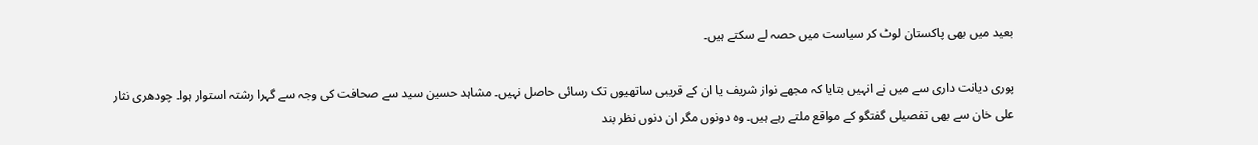بعید میں بھی پاکستان لوٹ کر سیاست میں حصہ لے سکتے ہیں۔

پوری دیانت داری سے میں نے انہیں بتایا کہ مجھے نواز شریف یا ان کے قریبی ساتھیوں تک رسائی حاصل نہیں۔ مشاہد حسین سید سے صحافت کی وجہ سے گہرا رشتہ استوار ہوا۔ چودھری نثار علی خان سے بھی تفصیلی گفتگو کے مواقع ملتے رہے ہیں۔ وہ دونوں مگر ان دنوں نظر بند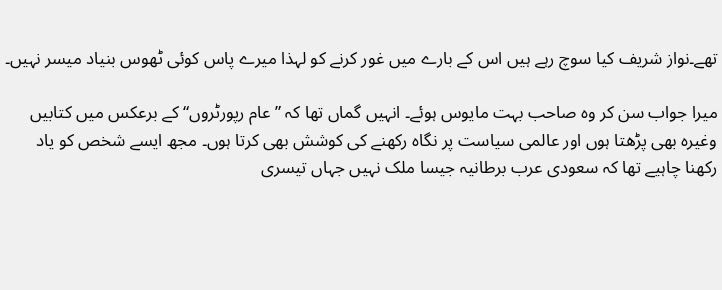تھے۔نواز شریف کیا سوچ رہے ہیں اس کے بارے میں غور کرنے کو لہذا میرے پاس کوئی ٹھوس بنیاد میسر نہیں۔

میرا جواب سن کر وہ صاحب بہت مایوس ہوئے۔ انہیں گماں تھا کہ ”عام رپورٹروں“ کے برعکس میں کتابیں وغیرہ بھی پڑھتا ہوں اور عالمی سیاست پر نگاہ رکھنے کی کوشش بھی کرتا ہوں۔ مجھ ایسے شخص کو یاد رکھنا چاہیے تھا کہ سعودی عرب برطانیہ جیسا ملک نہیں جہاں تیسری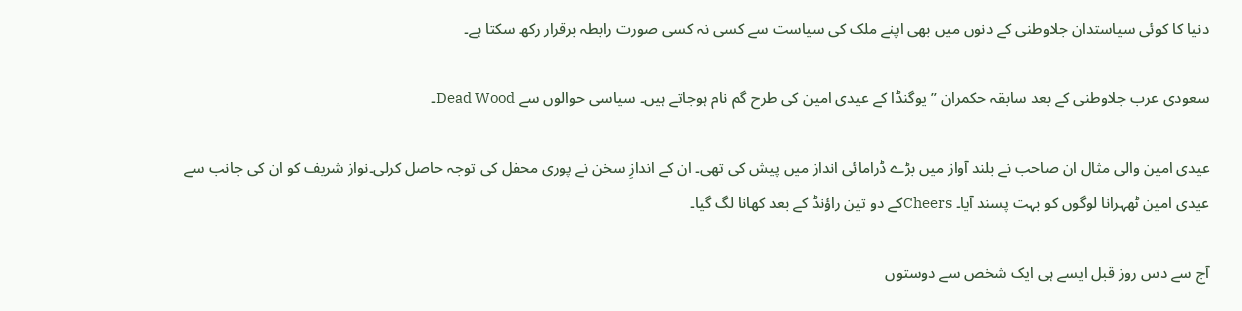دنیا کا کوئی سیاستدان جلاوطنی کے دنوں میں بھی اپنے ملک کی سیاست سے کسی نہ کسی صورت رابطہ برقرار رکھ سکتا ہے۔

سعودی عرب جلاوطنی کے بعد سابقہ حکمران ”یوگنڈا کے عیدی امین کی طرح گم نام ہوجاتے ہیں۔ سیاسی حوالوں سے Dead Wood۔

عیدی امین والی مثال ان صاحب نے بلند آواز میں بڑے ڈرامائی انداز میں پیش کی تھی۔ ان کے اندازِ سخن نے پوری محفل کی توجہ حاصل کرلی۔نواز شریف کو ان کی جانب سے عیدی امین ٹھہرانا لوگوں کو بہت پسند آیا۔ Cheersکے دو تین راؤنڈ کے بعد کھانا لگ گیا۔

آج سے دس روز قبل ایسے ہی ایک شخص سے دوستوں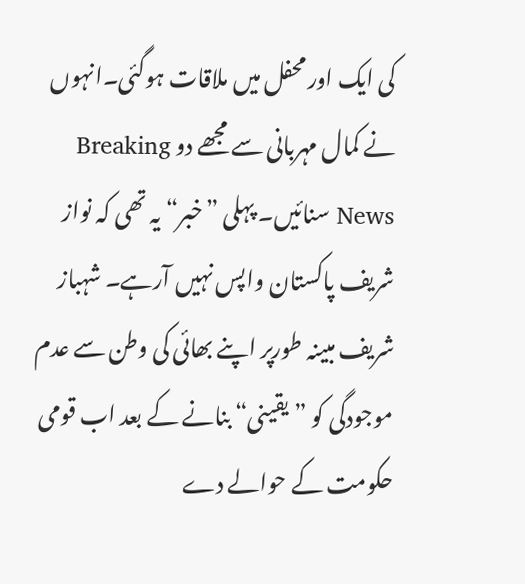کی ایک اور محفل میں ملاقات ہوگئی۔انہوں نے کمال مہربانی سے مجھے دو Breaking News سنائیں۔ پہلی ”خبر“ یہ تھی کہ نواز شریف پاکستان واپس نہیں آرہے۔ شہباز شریف مبینہ طورپر اپنے بھائی کی وطن سے عدم موجودگی کو ”یقینی“ بنانے کے بعد اب قومی حکومت کے حوالے دے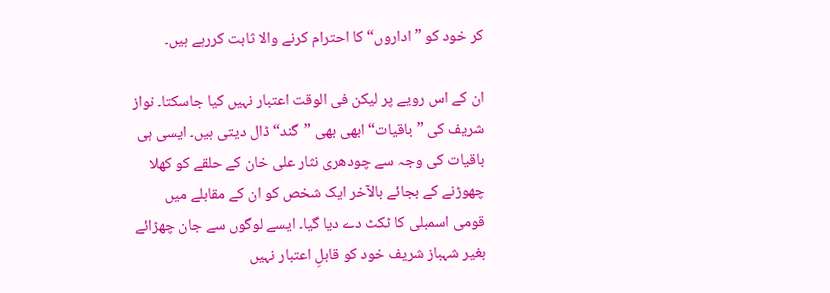کر خود کو ”اداروں“ کا احترام کرنے والا ثابت کررہے ہیں۔

ان کے اس رویے پر لیکن فی الوقت اعتبار نہیں کیا جاسکتا۔ نواز شریف کی ”باقیات“ ابھی بھی ”گند“ ڈال دیتی ہیں۔ ایسی ہی باقیات کی وجہ سے چودھری نثار علی خان کے حلقے کو کھلا چھوڑنے کے بجائے بالآخر ایک شخص کو ان کے مقابلے میں قومی اسمبلی کا ٹکٹ دے دیا گیا۔ ایسے لوگوں سے جان چھڑائے بغیر شہباز شریف خود کو قابلِ اعتبار نہیں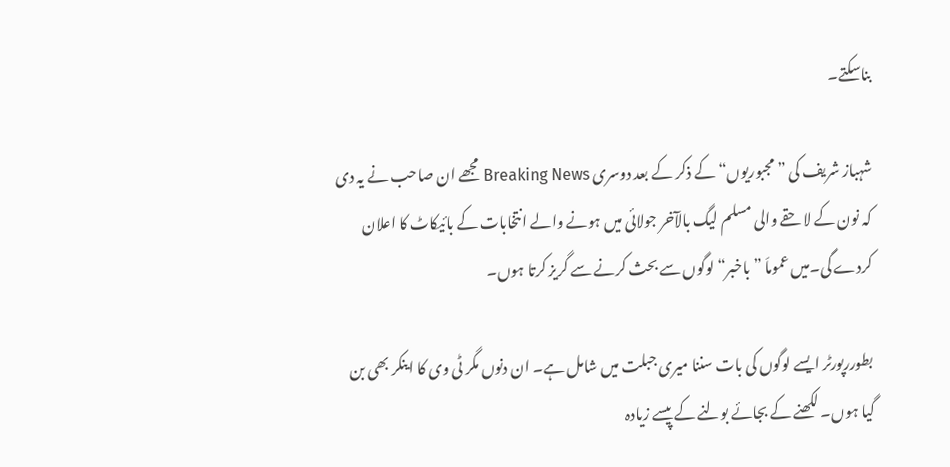بناسکتے۔

شہباز شریف کی ”مجبوریوں“ کے ذکر کے بعد دوسری Breaking News مجھے ان صاحب نے یہ دی کہ نون کے لاحقے والی مسلم لیگ بالآخر جولائی میں ہونے والے انتخابات کے بائیکاٹ کا اعلان کردے گی۔میں عموماَ ”باخبر“ لوگوں سے بحث کرنے سے گریز کرتا ہوں۔

بطوررپورٹر ایسے لوگوں کی بات سننا میری جبلت میں شامل ہے۔ ان دنوں مگر ٹی وی کا اینکر بھی بن گیا ہوں۔ لکھنے کے بجائے بولنے کے پیسے زیادہ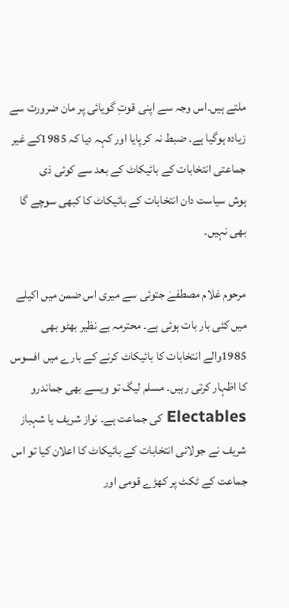ملتے ہیں۔اس وجہ سے اپنی قوتِ گویائی پر مان ضرورت سے زیادہ ہوگیا ہے۔ ضبط نہ کرپایا اور کہہ دیا کہ 1985کے غیر جماعتی انتخابات کے بائیکاٹ کے بعد سے کوئی ذی
ہوش سیاست دان انتخابات کے بائیکاٹ کا کبھی سوچے گا بھی نہیں۔

مرحوم غلام مصطفےٰ جتوئی سے میری اس ضمن میں اکیلے میں کئی بار بات ہوئی ہے۔ محترمہ بے نظیر بھٹو بھی 1985والے انتخابات کا بائیکاٹ کرنے کے بارے میں افسوس کا اظہار کرتی رہیں۔ مسلم لیگ تو ویسے بھی جماندرو Electables کی جماعت ہے۔ نواز شریف یا شہباز شریف نے جولائی انتخابات کے بائیکاٹ کا اعلان کیا تو اس جماعت کے ٹکٹ پر کھڑے قومی اور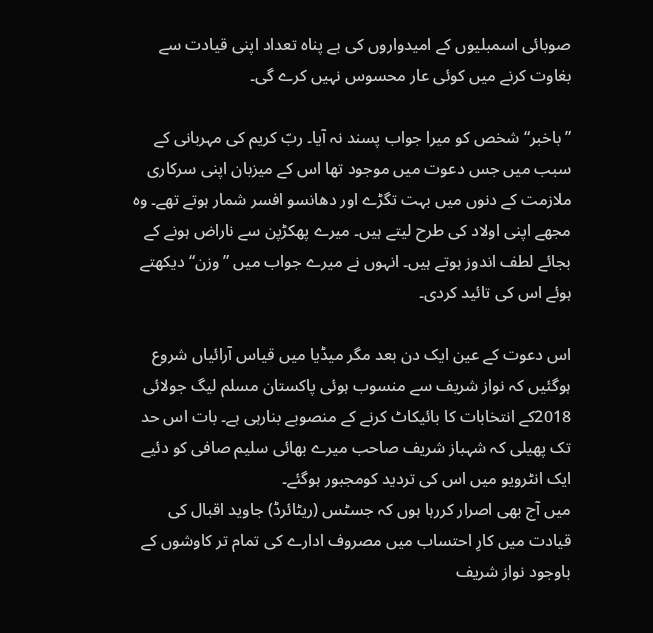صوبائی اسمبلیوں کے امیدواروں کی بے پناہ تعداد اپنی قیادت سے بغاوت کرنے میں کوئی عار محسوس نہیں کرے گی۔

”باخبر“ شخص کو میرا جواب پسند نہ آیا۔ ربّ کریم کی مہربانی کے سبب میں جس دعوت میں موجود تھا اس کے میزبان اپنی سرکاری ملازمت کے دنوں میں بہت تگڑے اور دھانسو افسر شمار ہوتے تھے۔ وہ مجھے اپنی اولاد کی طرح لیتے ہیں۔ میرے پھکڑپن سے ناراض ہونے کے بجائے لطف اندوز ہوتے ہیں۔ انہوں نے میرے جواب میں ”وزن“ دیکھتے ہوئے اس کی تائید کردی۔

اس دعوت کے عین ایک دن بعد مگر میڈیا میں قیاس آرائیاں شروع ہوگئیں کہ نواز شریف سے منسوب ہوئی پاکستان مسلم لیگ جولائی 2018کے انتخابات کا بائیکاٹ کرنے کے منصوبے بنارہی ہے۔ بات اس حد تک پھیلی کہ شہباز شریف صاحب میرے بھائی سلیم صافی کو دئیے ایک انٹرویو میں اس کی تردید کومجبور ہوگئے۔
میں آج بھی اصرار کررہا ہوں کہ جسٹس (ریٹائرڈ) جاوید اقبال کی قیادت میں کارِ احتساب میں مصروف ادارے کی تمام تر کاوشوں کے باوجود نواز شریف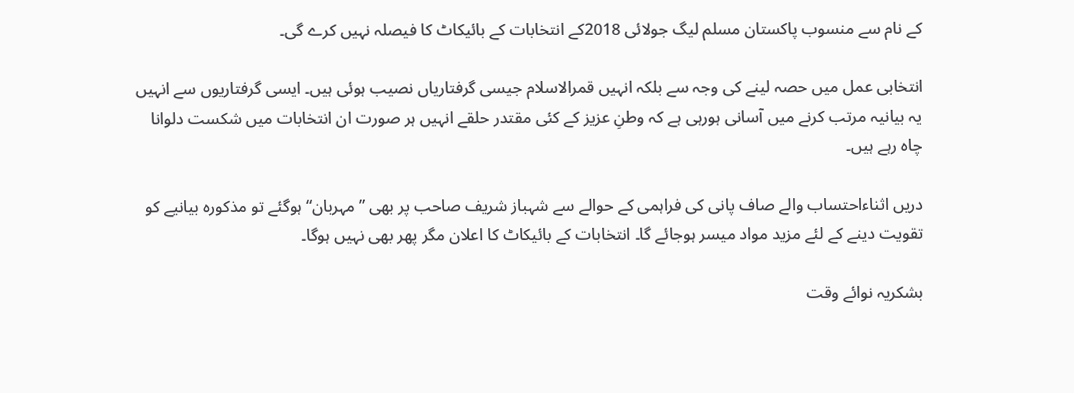کے نام سے منسوب پاکستان مسلم لیگ جولائی 2018کے انتخابات کے بائیکاٹ کا فیصلہ نہیں کرے گی۔

انتخابی عمل میں حصہ لینے کی وجہ سے بلکہ انہیں قمرالاسلام جیسی گرفتاریاں نصیب ہوئی ہیں۔ ایسی گرفتاریوں سے انہیں یہ بیانیہ مرتب کرنے میں آسانی ہورہی ہے کہ وطنِ عزیز کے کئی مقتدر حلقے انہیں ہر صورت ان انتخابات میں شکست دلوانا چاہ رہے ہیں۔

دریں اثناءاحتساب والے صاف پانی کی فراہمی کے حوالے سے شہباز شریف صاحب پر بھی ”مہربان“ ہوگئے تو مذکورہ بیانیے کو تقویت دینے کے لئے مزید مواد میسر ہوجائے گا۔ انتخابات کے بائیکاٹ کا اعلان مگر پھر بھی نہیں ہوگا۔

بشکریہ نوائے وقت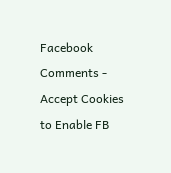Facebook Comments - Accept Cookies to Enable FB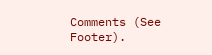Comments (See Footer).